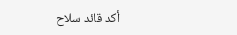أكد قائد سلاح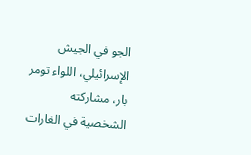الجو في الجيش الإسرائيلي، اللواء تومر بار، مشاركته الشخصية في الغارات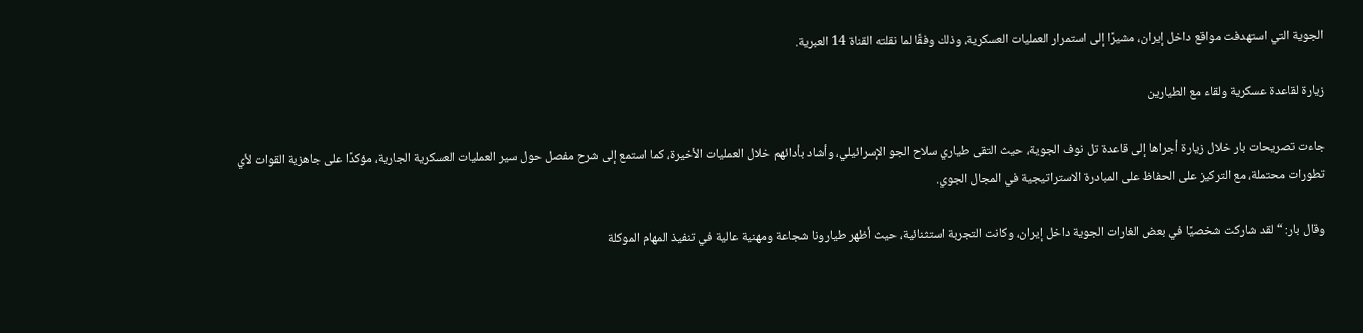الجوية التي استهدفت مواقع داخل إيران، مشيرًا إلى استمرار العمليات العسكرية، وذلك وفقًا لما نقلته القناة 14 العبرية.

زيارة لقاعدة عسكرية ولقاء مع الطيارين

جاءت تصريحات بار خلال زيارة أجراها إلى قاعدة تل نوف الجوية، حيث التقى طياري سلاح الجو الإسرائيلي، وأشاد بأدائهم خلال العمليات الأخيرة، كما استمع إلى شرح مفصل حول سير العمليات العسكرية الجارية، مؤكدًا على جاهزية القوات لأي تطورات محتملة، مع التركيز على الحفاظ على المبادرة الاستراتيجية في المجال الجوي.

وقال بار: “لقد شاركت شخصيًا في بعض الغارات الجوية داخل إيران، وكانت التجربة استثنائية، حيث أظهر طيارونا شجاعة ومهنية عالية في تنفيذ المهام الموكلة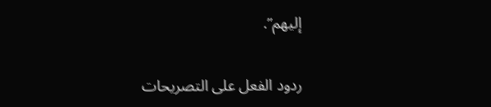إليهم”.

ردود الفعل على التصريحات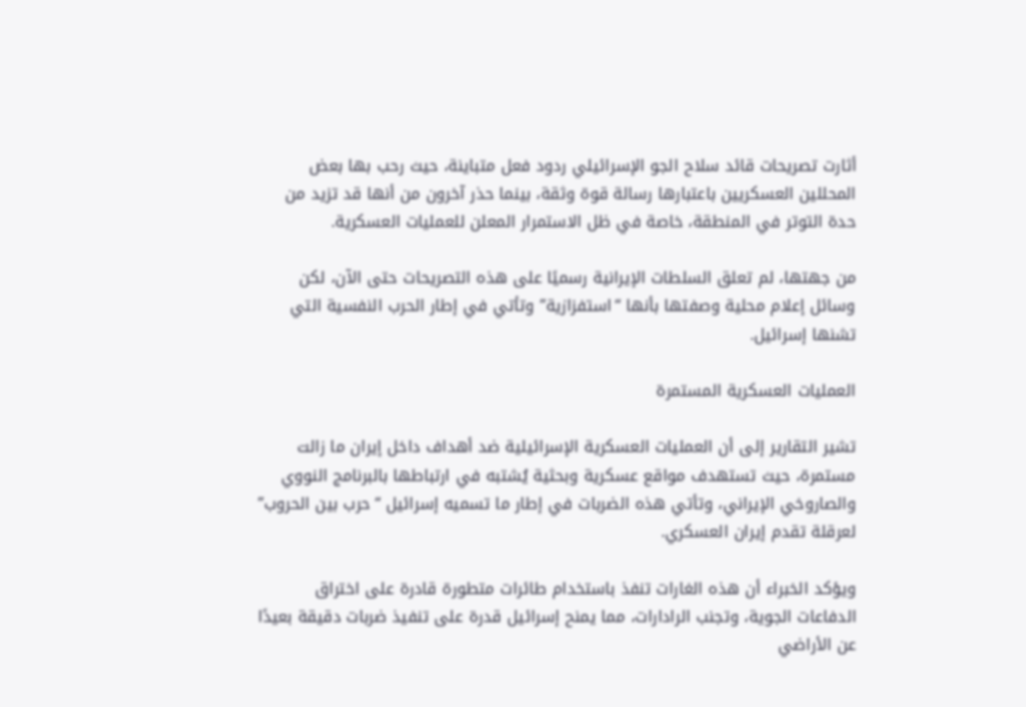أثارت تصريحات قائد سلاح الجو الإسرائيلي ردود فعل متباينة، حيث رحب بها بعض المحللين العسكريين باعتبارها رسالة قوة وثقة، بينما حذر آخرون من أنها قد تزيد من حدة التوتر في المنطقة، خاصة في ظل الاستمرار المعلن للعمليات العسكرية.

من جهتها، لم تعلق السلطات الإيرانية رسميًا على هذه التصريحات حتى الآن، لكن وسائل إعلام محلية وصفتها بأنها “استفزازية” وتأتي في إطار الحرب النفسية التي تشنها إسرائيل.

العمليات العسكرية المستمرة

تشير التقارير إلى أن العمليات العسكرية الإسرائيلية ضد أهداف داخل إيران ما زالت مستمرة، حيث تستهدف مواقع عسكرية وبحثية يُشتبه في ارتباطها بالبرنامج النووي والصاروخي الإيراني، وتأتي هذه الضربات في إطار ما تسميه إسرائيل “حرب بين الحروب” لعرقلة تقدم إيران العسكري.

ويؤكد الخبراء أن هذه الغارات تنفذ باستخدام طائرات متطورة قادرة على اختراق الدفاعات الجوية، وتجنب الرادارات، مما يمنح إسرائيل قدرة على تنفيذ ضربات دقيقة بعيدًا عن الأراضي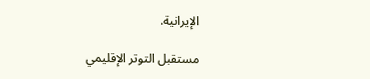الإيرانية.

مستقبل التوتر الإقليمي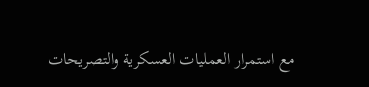مع استمرار العمليات العسكرية والتصريحات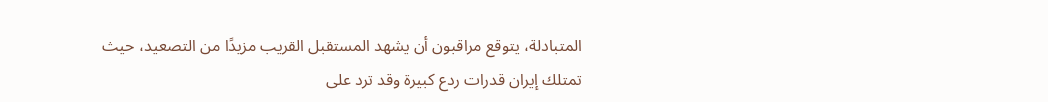المتبادلة، يتوقع مراقبون أن يشهد المستقبل القريب مزيدًا من التصعيد، حيث تمتلك إيران قدرات ردع كبيرة وقد ترد على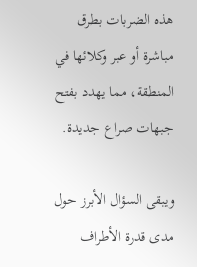هذه الضربات بطرق مباشرة أو عبر وكلائها في المنطقة، مما يهدد بفتح جبهات صراع جديدة.

ويبقى السؤال الأبرز حول مدى قدرة الأطراف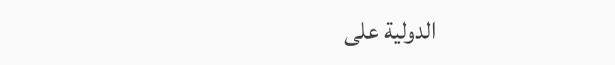الدولية على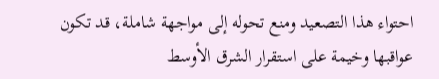احتواء هذا التصعيد ومنع تحوله إلى مواجهة شاملة، قد تكون عواقبها وخيمة على استقرار الشرق الأوسط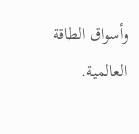وأسواق الطاقة العالمية.